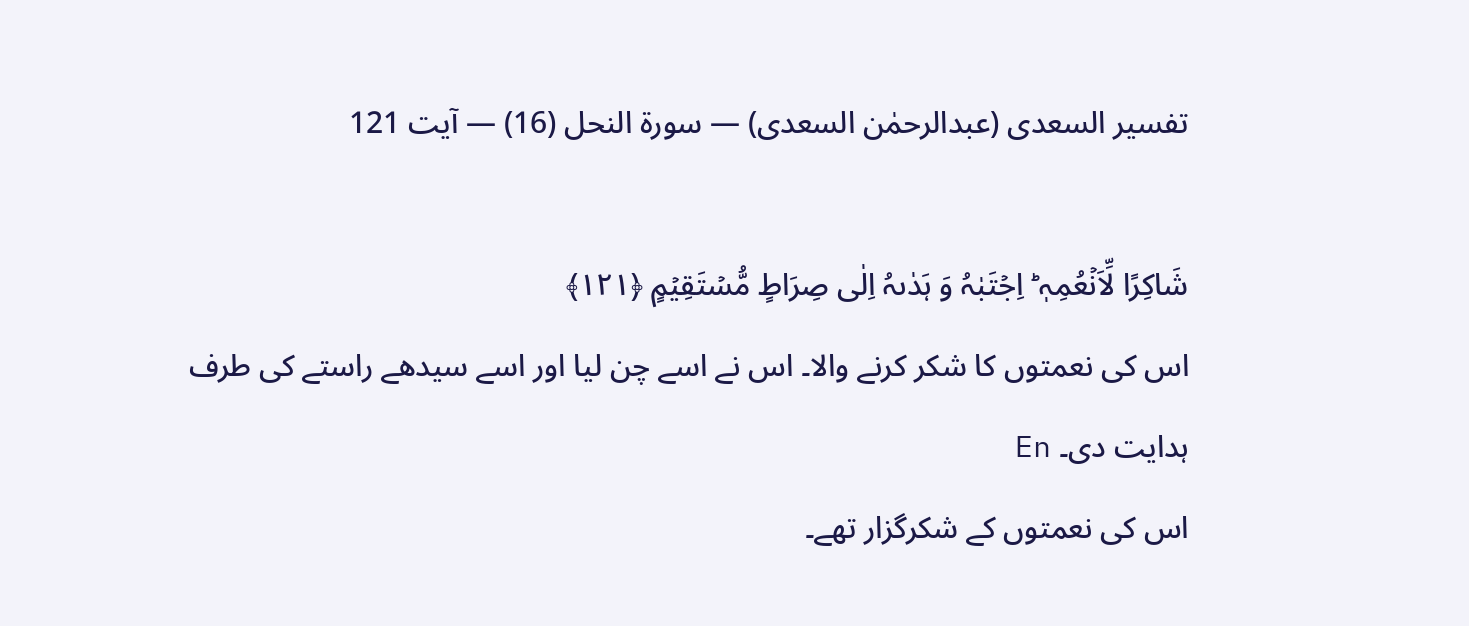تفسیر السعدی (عبدالرحمٰن السعدی) — سورۃ النحل (16) — آیت 121

شَاکِرًا لِّاَنۡعُمِہٖ ؕ اِجۡتَبٰہُ وَ ہَدٰىہُ اِلٰی صِرَاطٍ مُّسۡتَقِیۡمٍ ﴿۱۲۱﴾
اس کی نعمتوں کا شکر کرنے والا۔ اس نے اسے چن لیا اور اسے سیدھے راستے کی طرف ہدایت دی۔ En
اس کی نعمتوں کے شکرگزار تھے۔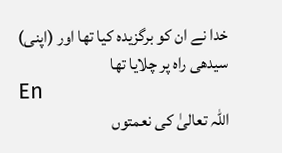خدا نے ان کو برگزیدہ کیا تھا اور (اپنی) سیدھی راہ پر چلایا تھا
En
اللہ تعالیٰ کی نعمتوں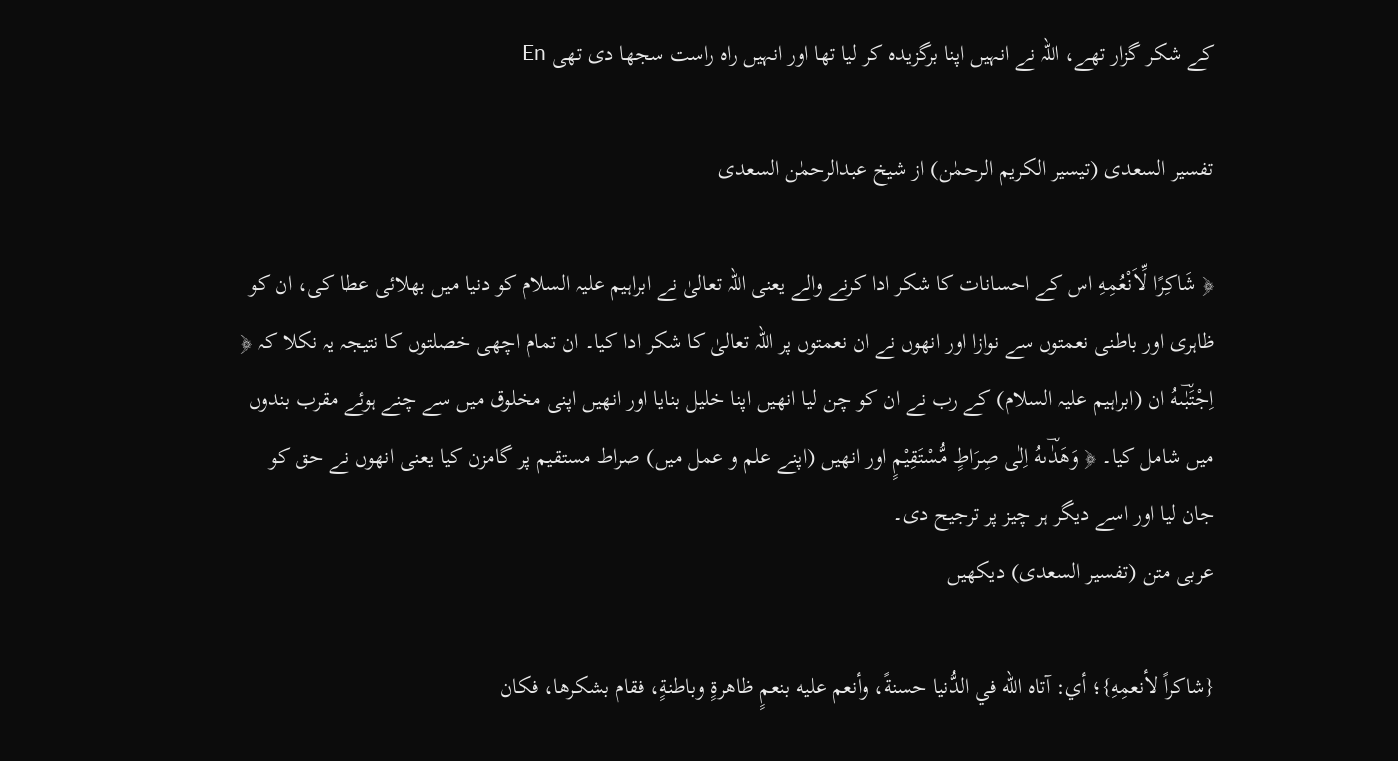کے شکر گزار تھے، اللہ نے انہیں اپنا برگزیده کر لیا تھا اور انہیں راه راست سجھا دی تھی En

تفسیر السعدی (تیسیر الکریم الرحمٰن) از شیخ عبدالرحمٰن السعدی

﴿ شَاكِرًا لِّاَنْعُمِهِ اس کے احسانات کا شکر ادا کرنے والے یعنی اللہ تعالیٰ نے ابراہیم علیہ السلام کو دنیا میں بھلائی عطا کی، ان کو ظاہری اور باطنی نعمتوں سے نوازا اور انھوں نے ان نعمتوں پر اللہ تعالیٰ کا شکر ادا کیا۔ ان تمام اچھی خصلتوں کا نتیجہ یہ نکلا کہ ﴿ اِجْتَبٰؔىهُ ان (ابراہیم علیہ السلام) کے رب نے ان کو چن لیا انھیں اپنا خلیل بنایا اور انھیں اپنی مخلوق میں سے چنے ہوئے مقرب بندوں میں شامل کیا۔ ﴿ وَهَدٰؔىهُ اِلٰى صِرَاطٍ مُّسْتَقِیْمٍ اور انھیں (اپنے علم و عمل میں) صراط مستقیم پر گامزن کیا یعنی انھوں نے حق کو جان لیا اور اسے دیگر ہر چیز پر ترجیح دی۔
عربی متن (تفسیر السعدی) دیکھیں

{شاكراً لأنعمِهِ}؛ أي: آتاه الله في الدُّنيا حسنةً، وأنعم عليه بنعمٍ ظاهرةٍ وباطنةٍ، فقام بشكرها، فكان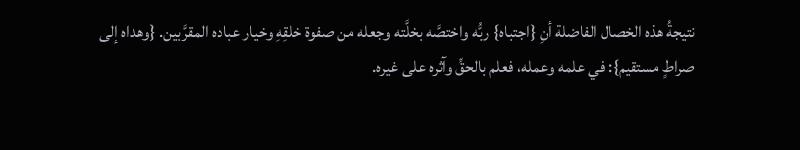نتيجةُ هذه الخصال الفاضلة أنِ {اجتباه} ربُّه واختصَّه بخلَّته وجعله من صفوة خلقِهِ وخيار عباده المقرَّبين. {وهداه إلى صراطٍ مستقيم}: في علمه وعمله، فعلم بالحقِّ وآثره على غيره.